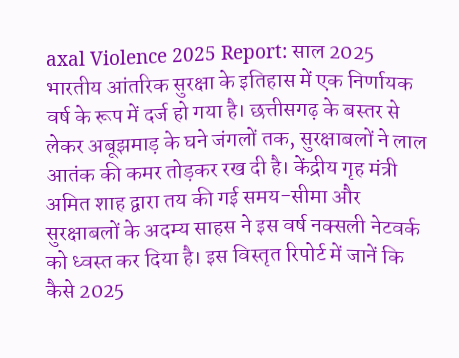axal Violence 2025 Report: साल 2025 भारतीय आंतरिक सुरक्षा के इतिहास में एक निर्णायक वर्ष के रूप में दर्ज हो गया है। छत्तीसगढ़ के बस्तर से लेकर अबूझमाड़ के घने जंगलों तक, सुरक्षाबलों ने लाल आतंक की कमर तोड़कर रख दी है। केंद्रीय गृह मंत्री अमित शाह द्वारा तय की गई समय-सीमा और सुरक्षाबलों के अदम्य साहस ने इस वर्ष नक्सली नेटवर्क को ध्वस्त कर दिया है। इस विस्तृत रिपोर्ट में जानें कि कैसे 2025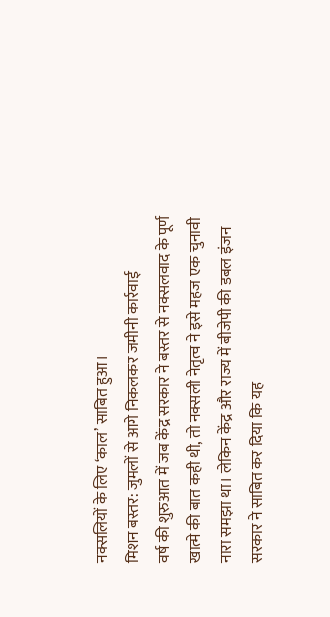नक्सलियों के लिए ‘काल’ साबित हुआ।
मिशन बस्तर: जुमलों से आगे निकलकर जमीनी कार्रवाई
वर्ष की शुरुआत में जब केंद्र सरकार ने बस्तर से नक्सलवाद के पूर्ण खात्मे की बात कही थी, तो नक्सली नेतृत्व ने इसे महज एक चुनावी नारा समझा था। लेकिन केंद्र और राज्य में बीजेपी की डबल इंजन सरकार ने साबित कर दिया कि यह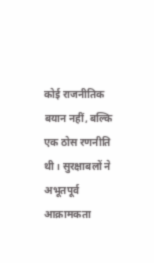कोई राजनीतिक बयान नहीं, बल्कि एक ठोस रणनीति थी। सुरक्षाबलों ने अभूतपूर्व आक्रामकता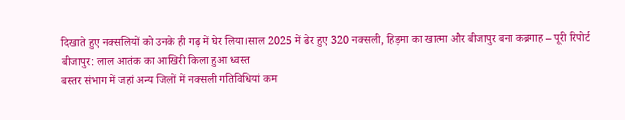दिखाते हुए नक्सलियों को उनके ही गढ़ में घेर लिया।साल 2025 में ढेर हुए 320 नक्सली, हिड़मा का खात्मा और बीजापुर बना कब्रगाह – पूरी रिपोर्ट
बीजापुर: लाल आतंक का आखिरी किला हुआ ध्वस्त
बस्तर संभाग में जहां अन्य जिलों में नक्सली गतिविधियां कम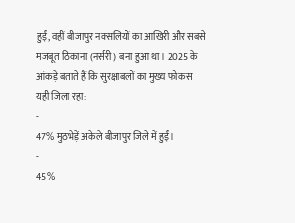हुईं, वहीं बीजापुर नक्सलियों का आखिरी और सबसे मजबूत ठिकाना (नर्सरी) बना हुआ था। 2025 के आंकड़े बताते हैं कि सुरक्षाबलों का मुख्य फोकस यही जिला रहा:
-
47% मुठभेड़ें अकेले बीजापुर जिले में हुईं।
-
45%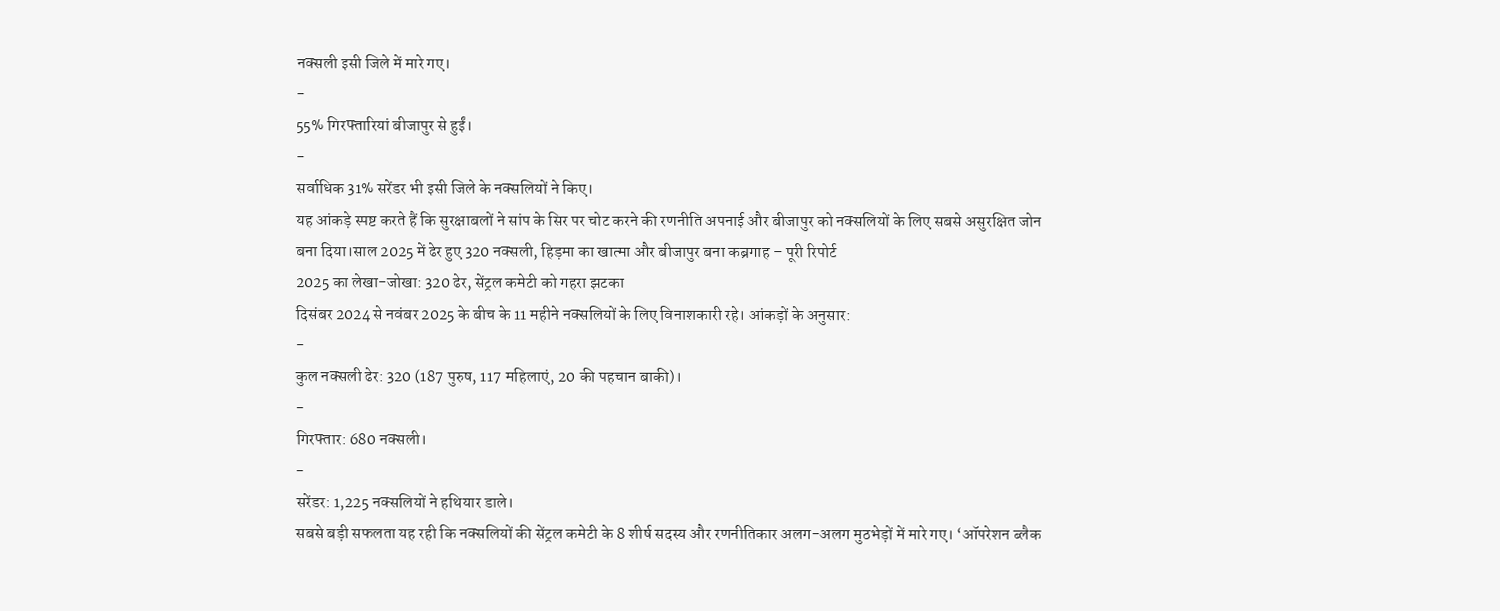नक्सली इसी जिले में मारे गए।
-
55% गिरफ्तारियां बीजापुर से हुईं।
-
सर्वाधिक 31% सरेंडर भी इसी जिले के नक्सलियों ने किए।
यह आंकड़े स्पष्ट करते हैं कि सुरक्षाबलों ने सांप के सिर पर चोट करने की रणनीति अपनाई और बीजापुर को नक्सलियों के लिए सबसे असुरक्षित जोन बना दिया।साल 2025 में ढेर हुए 320 नक्सली, हिड़मा का खात्मा और बीजापुर बना कब्रगाह – पूरी रिपोर्ट
2025 का लेखा-जोखा: 320 ढेर, सेंट्रल कमेटी को गहरा झटका
दिसंबर 2024 से नवंबर 2025 के बीच के 11 महीने नक्सलियों के लिए विनाशकारी रहे। आंकड़ों के अनुसार:
-
कुल नक्सली ढेर: 320 (187 पुरुष, 117 महिलाएं, 20 की पहचान बाकी)।
-
गिरफ्तार: 680 नक्सली।
-
सरेंडर: 1,225 नक्सलियों ने हथियार डाले।
सबसे बड़ी सफलता यह रही कि नक्सलियों की सेंट्रल कमेटी के 8 शीर्ष सदस्य और रणनीतिकार अलग-अलग मुठभेड़ों में मारे गए। ‘ऑपरेशन ब्लैक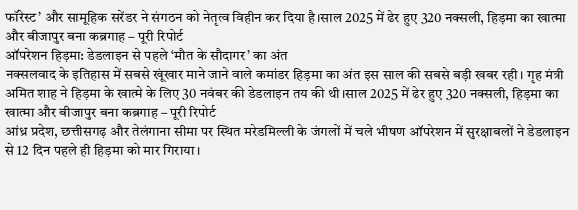फॉरेस्ट’ और सामूहिक सरेंडर ने संगठन को नेतृत्व विहीन कर दिया है।साल 2025 में ढेर हुए 320 नक्सली, हिड़मा का खात्मा और बीजापुर बना कब्रगाह – पूरी रिपोर्ट
ऑपरेशन हिड़मा: डेडलाइन से पहले ‘मौत के सौदागर’ का अंत
नक्सलवाद के इतिहास में सबसे खूंखार माने जाने वाले कमांडर हिड़मा का अंत इस साल की सबसे बड़ी खबर रही। गृह मंत्री अमित शाह ने हिड़मा के खात्मे के लिए 30 नवंबर की डेडलाइन तय की थी।साल 2025 में ढेर हुए 320 नक्सली, हिड़मा का खात्मा और बीजापुर बना कब्रगाह – पूरी रिपोर्ट
आंध्र प्रदेश, छत्तीसगढ़ और तेलंगाना सीमा पर स्थित मरेडमिल्ली के जंगलों में चले भीषण ऑपरेशन में सुरक्षाबलों ने डेडलाइन से 12 दिन पहले ही हिड़मा को मार गिराया।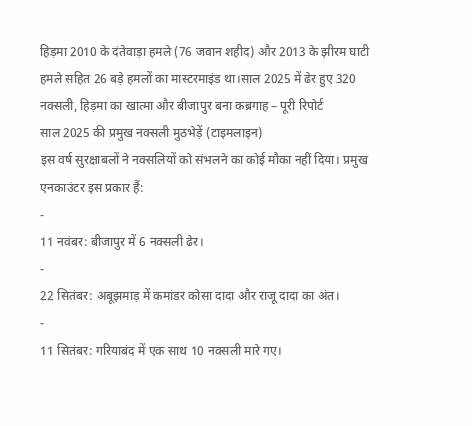हिड़मा 2010 के दंतेवाड़ा हमले (76 जवान शहीद) और 2013 के झीरम घाटी हमले सहित 26 बड़े हमलों का मास्टरमाइंड था।साल 2025 में ढेर हुए 320 नक्सली, हिड़मा का खात्मा और बीजापुर बना कब्रगाह – पूरी रिपोर्ट
साल 2025 की प्रमुख नक्सली मुठभेड़ें (टाइमलाइन)
इस वर्ष सुरक्षाबलों ने नक्सलियों को संभलने का कोई मौका नहीं दिया। प्रमुख एनकाउंटर इस प्रकार हैं:
-
11 नवंबर: बीजापुर में 6 नक्सली ढेर।
-
22 सितंबर: अबूझमाड़ में कमांडर कोसा दादा और राजू दादा का अंत।
-
11 सितंबर: गरियाबंद में एक साथ 10 नक्सली मारे गए।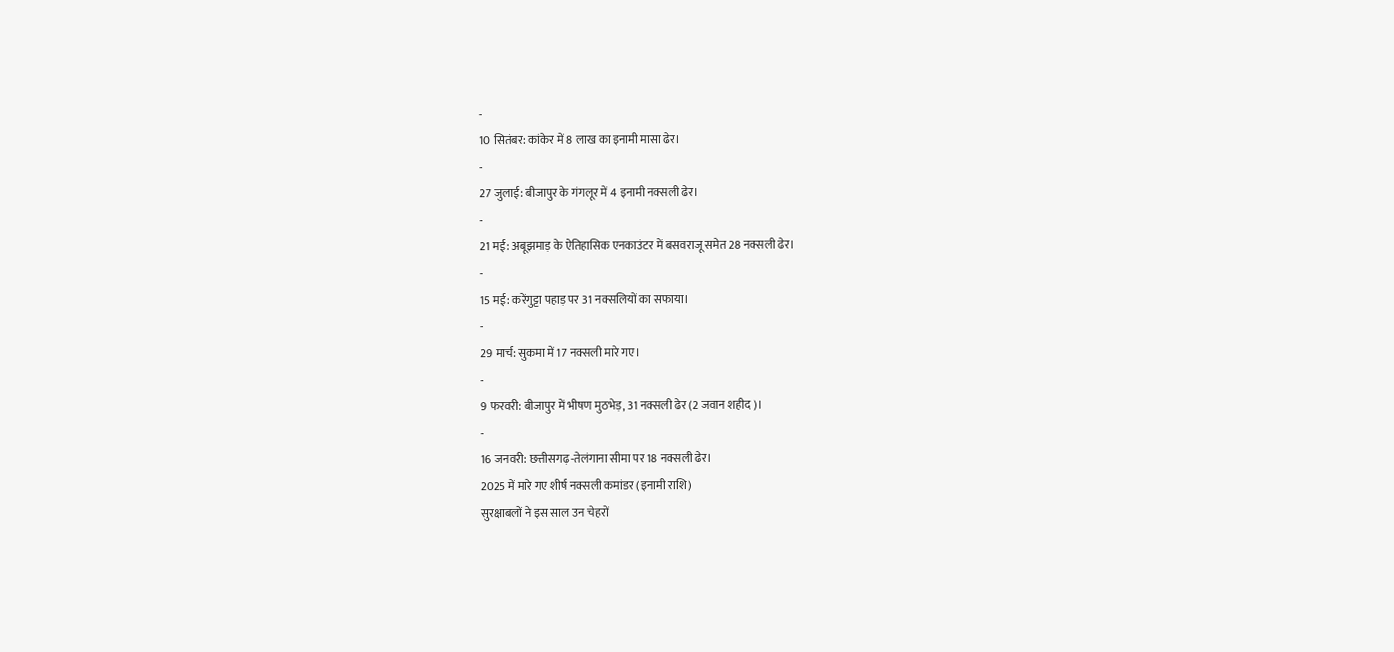-
10 सितंबर: कांकेर में 8 लाख का इनामी मासा ढेर।
-
27 जुलाई: बीजापुर के गंगलूर में 4 इनामी नक्सली ढेर।
-
21 मई: अबूझमाड़ के ऐतिहासिक एनकाउंटर में बसवराजू समेत 28 नक्सली ढेर।
-
15 मई: करेंगुट्टा पहाड़ पर 31 नक्सलियों का सफाया।
-
29 मार्च: सुकमा में 17 नक्सली मारे गए।
-
9 फरवरी: बीजापुर में भीषण मुठभेड़, 31 नक्सली ढेर (2 जवान शहीद)।
-
16 जनवरी: छत्तीसगढ़-तेलंगाना सीमा पर 18 नक्सली ढेर।
2025 में मारे गए शीर्ष नक्सली कमांडर (इनामी राशि)
सुरक्षाबलों ने इस साल उन चेहरों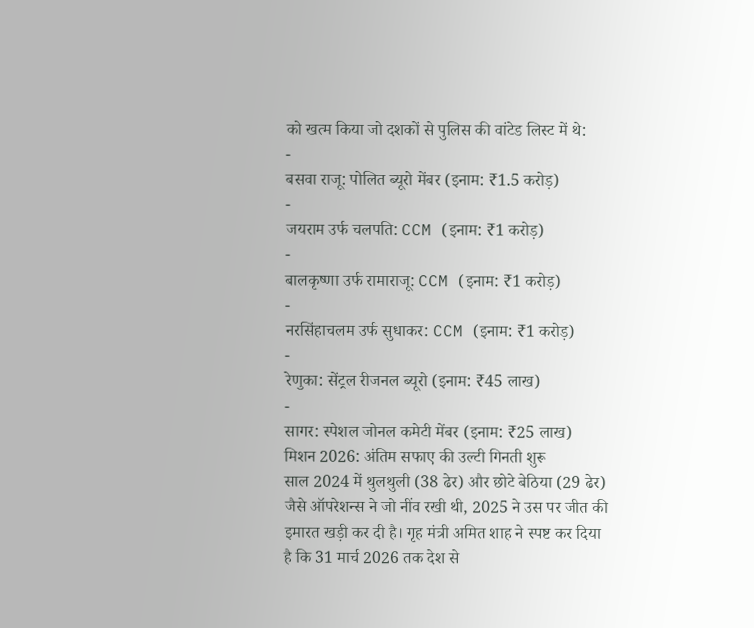को खत्म किया जो दशकों से पुलिस की वांटेड लिस्ट में थे:
-
बसवा राजू: पोलित ब्यूरो मेंबर (इनाम: ₹1.5 करोड़)
-
जयराम उर्फ चलपति: CCM (इनाम: ₹1 करोड़)
-
बालकृष्णा उर्फ रामाराजू: CCM (इनाम: ₹1 करोड़)
-
नरसिंहाचलम उर्फ सुधाकर: CCM (इनाम: ₹1 करोड़)
-
रेणुका: सेंट्रल रीजनल ब्यूरो (इनाम: ₹45 लाख)
-
सागर: स्पेशल जोनल कमेटी मेंबर (इनाम: ₹25 लाख)
मिशन 2026: अंतिम सफाए की उल्टी गिनती शुरू
साल 2024 में थुलथुली (38 ढेर) और छोटे बेठिया (29 ढेर) जैसे ऑपरेशन्स ने जो नींव रखी थी, 2025 ने उस पर जीत की इमारत खड़ी कर दी है। गृह मंत्री अमित शाह ने स्पष्ट कर दिया है कि 31 मार्च 2026 तक देश से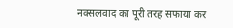नक्सलवाद का पूरी तरह सफाया कर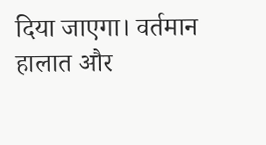दिया जाएगा। वर्तमान हालात और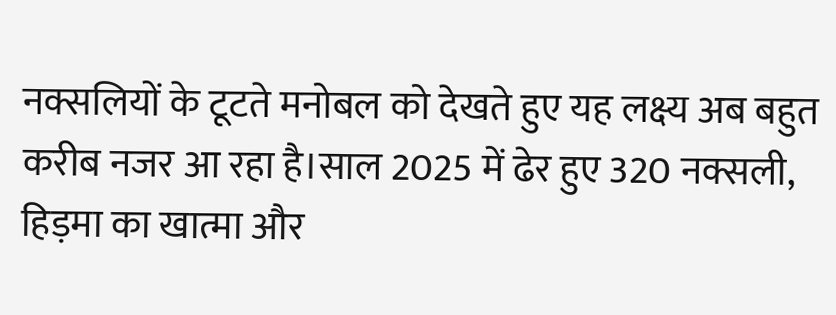नक्सलियों के टूटते मनोबल को देखते हुए यह लक्ष्य अब बहुत करीब नजर आ रहा है।साल 2025 में ढेर हुए 320 नक्सली, हिड़मा का खात्मा और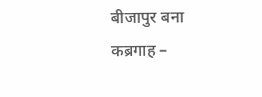बीजापुर बना कब्रगाह –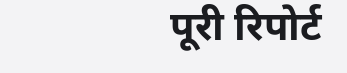पूरी रिपोर्ट